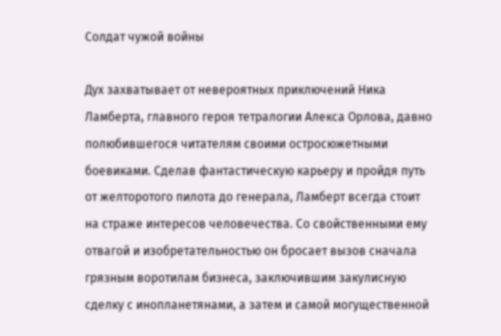Солдат чужой войны

Дух захватывает от невероятных приключений Ника Ламберта, главного героя тетралогии Алекса Орлова, давно полюбившегося читателям своими остросюжетными боевиками. Сделав фантастическую карьеру и пройдя путь от желторотого пилота до генерала, Ламберт всегда стоит на страже интересов человечества. Со свойственными ему отвагой и изобретательностью он бросает вызов сначала грязным воротилам бизнеса, заключившим закулисную сделку с инопланетянами, а затем и самой могущественной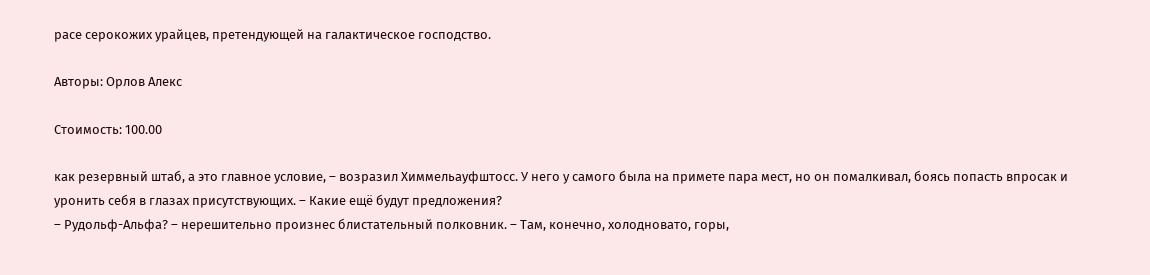расе серокожих урайцев, претендующей на галактическое господство.

Авторы: Орлов Алекс

Стоимость: 100.00

как резервный штаб, а это главное условие, – возразил Химмельауфштосс. У него у самого была на примете пара мест, но он помалкивал, боясь попасть впросак и уронить себя в глазах присутствующих. – Какие ещё будут предложения?
– Рудольф-Альфа? – нерешительно произнес блистательный полковник. – Там, конечно, холодновато, горы,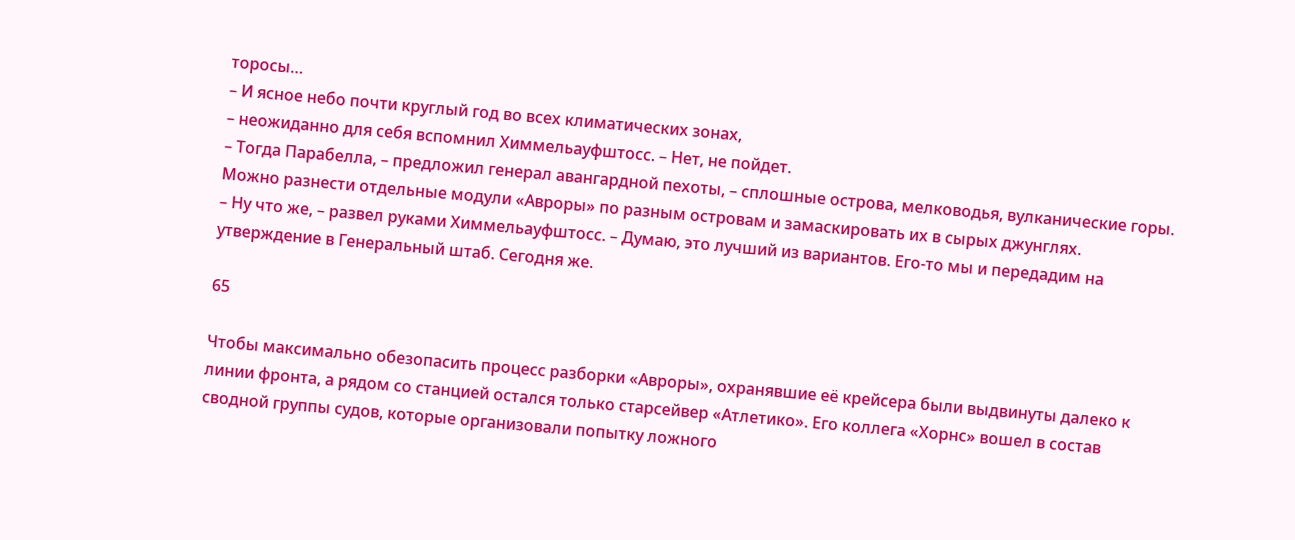торосы…
– И ясное небо почти круглый год во всех климатических зонах,
– неожиданно для себя вспомнил Химмельауфштосс. – Нет, не пойдет.
– Тогда Парабелла, – предложил генерал авангардной пехоты, – сплошные острова, мелководья, вулканические горы. Можно разнести отдельные модули «Авроры» по разным островам и замаскировать их в сырых джунглях.
– Ну что же, – развел руками Химмельауфштосс. – Думаю, это лучший из вариантов. Его-то мы и передадим на утверждение в Генеральный штаб. Сегодня же.

65

Чтобы максимально обезопасить процесс разборки «Авроры», охранявшие её крейсера были выдвинуты далеко к линии фронта, а рядом со станцией остался только старсейвер «Атлетико». Его коллега «Хорнс» вошел в состав сводной группы судов, которые организовали попытку ложного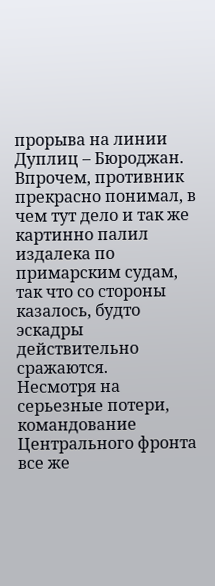прорыва на линии Дуплиц – Бюроджан.
Впрочем, противник прекрасно понимал, в чем тут дело и так же картинно палил издалека по примарским судам, так что со стороны казалось, будто эскадры действительно сражаются.
Несмотря на серьезные потери, командование Центрального фронта все же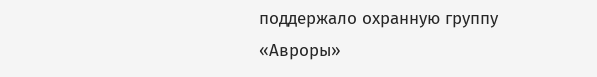поддержало охранную группу «Авроры»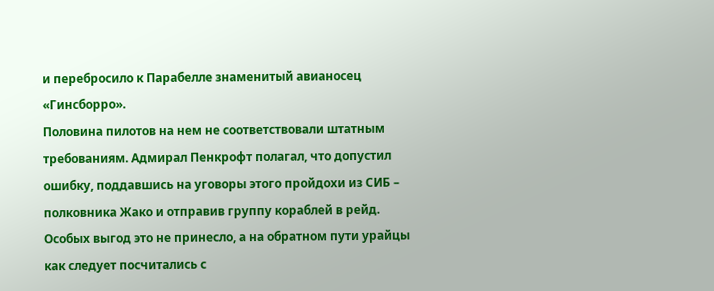и перебросило к Парабелле знаменитый авианосец «Гинсборро».
Половина пилотов на нем не соответствовали штатным требованиям. Адмирал Пенкрофт полагал, что допустил ошибку, поддавшись на уговоры этого пройдохи из СИБ – полковника Жако и отправив группу кораблей в рейд. Особых выгод это не принесло, а на обратном пути урайцы как следует посчитались с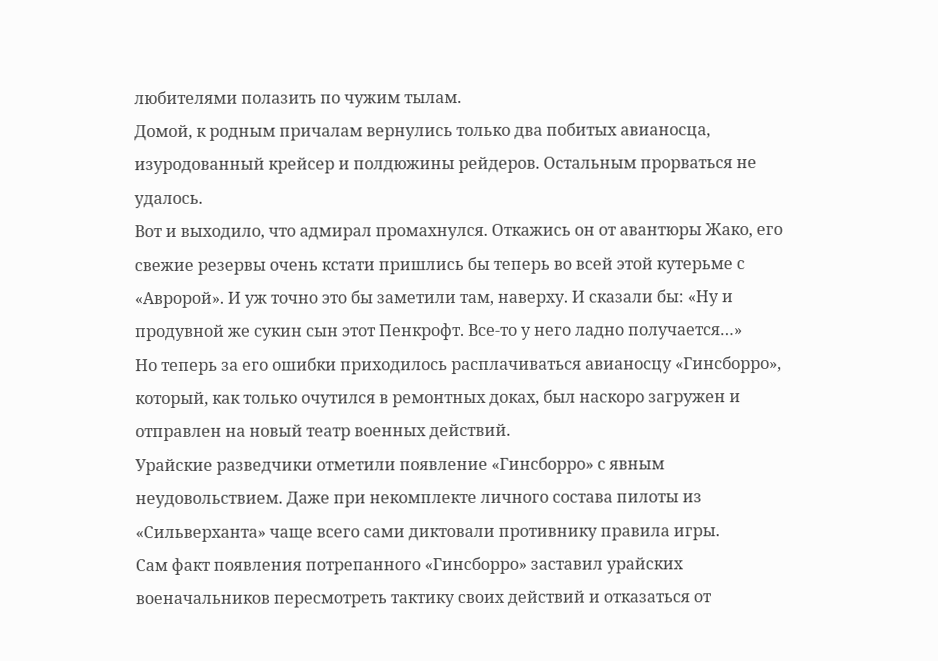любителями полазить по чужим тылам.
Домой, к родным причалам вернулись только два побитых авианосца, изуродованный крейсер и полдюжины рейдеров. Остальным прорваться не удалось.
Вот и выходило, что адмирал промахнулся. Откажись он от авантюры Жако, его свежие резервы очень кстати пришлись бы теперь во всей этой кутерьме с «Авророй». И уж точно это бы заметили там, наверху. И сказали бы: «Ну и продувной же сукин сын этот Пенкрофт. Все-то у него ладно получается…»
Но теперь за его ошибки приходилось расплачиваться авианосцу «Гинсборро», который, как только очутился в ремонтных доках, был наскоро загружен и отправлен на новый театр военных действий.
Урайские разведчики отметили появление «Гинсборро» с явным неудовольствием. Даже при некомплекте личного состава пилоты из «Сильверханта» чаще всего сами диктовали противнику правила игры.
Сам факт появления потрепанного «Гинсборро» заставил урайских военачальников пересмотреть тактику своих действий и отказаться от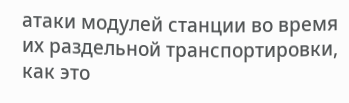атаки модулей станции во время их раздельной транспортировки, как это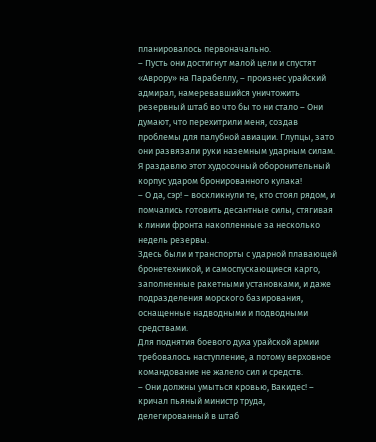планировалось первоначально.
– Пусть они достигнут малой цели и спустят «Аврору» на Парабеллу, – произнес урайский адмирал, намеревавшийся уничтожить резервный штаб во что бы то ни стало – Они думают, что перехитрили меня, создав проблемы для палубной авиации. Глупцы, зато они развязали руки наземным ударным силам. Я раздавлю этот худосочный оборонительный корпус ударом бронированного кулака!
– О да, сэр! – воскликнули те, кто стоял рядом, и помчались готовить десантные силы, стягивая к линии фронта накопленные за несколько недель резервы.
Здесь были и транспорты с ударной плавающей бронетехникой, и самоспускающиеся карго, заполненные ракетными установками, и даже подразделения морского базирования, оснащенные надводными и подводными средствами.
Для поднятия боевого духа урайской армии требовалось наступление, а потому верховное командование не жалело сил и средств.
– Они должны умыться кровью, Вакидес! – кричал пьяный министр труда, делегированный в штаб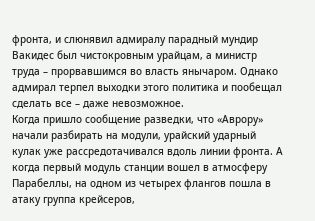фронта, и слюнявил адмиралу парадный мундир Вакидес был чистокровным урайцам, а министр труда – прорвавшимся во власть янычаром. Однако адмирал терпел выходки этого политика и пообещал сделать все – даже невозможное.
Когда пришло сообщение разведки, что «Аврору» начали разбирать на модули, урайский ударный кулак уже рассредотачивался вдоль линии фронта. А когда первый модуль станции вошел в атмосферу Парабеллы, на одном из четырех флангов пошла в атаку группа крейсеров,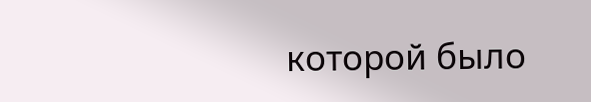которой было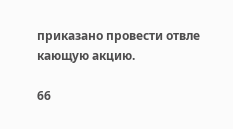приказано провести отвле кающую акцию.

66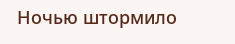Ночью штормило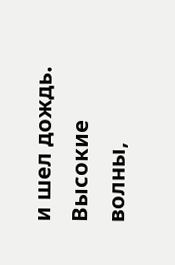и шел дождь. Высокие волны,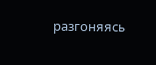разгоняясь